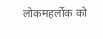लोकमहर्लोक को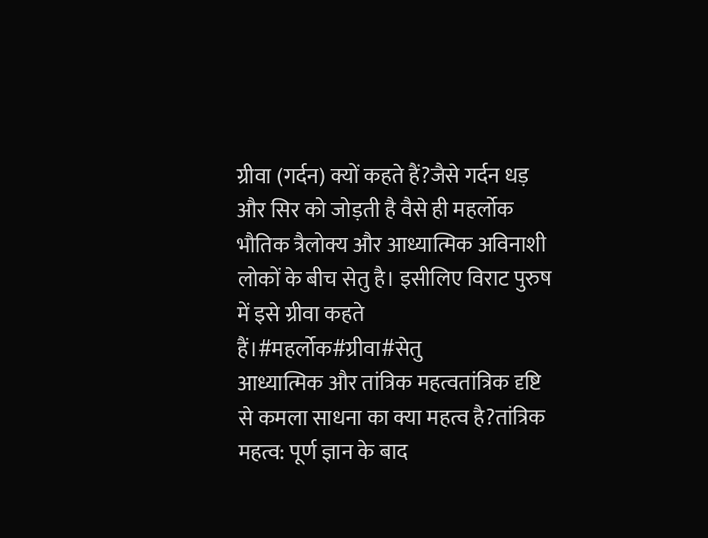ग्रीवा (गर्दन) क्यों कहते हैं?जैसे गर्दन धड़ और सिर को जोड़ती है वैसे ही महर्लोक भौतिक त्रैलोक्य और आध्यात्मिक अविनाशी लोकों के बीच सेतु है। इसीलिए विराट पुरुष में इसे ग्रीवा कहते हैं।#महर्लोक#ग्रीवा#सेतु
आध्यात्मिक और तांत्रिक महत्वतांत्रिक दृष्टि से कमला साधना का क्या महत्व है?तांत्रिक महत्व: पूर्ण ज्ञान के बाद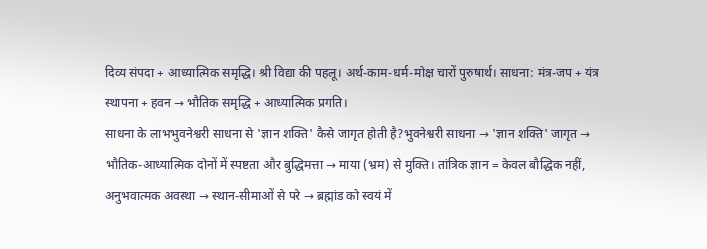दिव्य संपदा + आध्यात्मिक समृद्धि। श्री विद्या की पहलू। अर्थ-काम-धर्म-मोक्ष चारों पुरुषार्थ। साधना: मंत्र-जप + यंत्र स्थापना + हवन → भौतिक समृद्धि + आध्यात्मिक प्रगति।
साधना के लाभभुवनेश्वरी साधना से 'ज्ञान शक्ति' कैसे जागृत होती है?भुवनेश्वरी साधना → 'ज्ञान शक्ति' जागृत → भौतिक-आध्यात्मिक दोनों में स्पष्टता और बुद्धिमत्ता → माया (भ्रम) से मुक्ति। तांत्रिक ज्ञान = केवल बौद्धिक नहीं, अनुभवात्मक अवस्था → स्थान-सीमाओं से परे → ब्रह्मांड को स्वयं में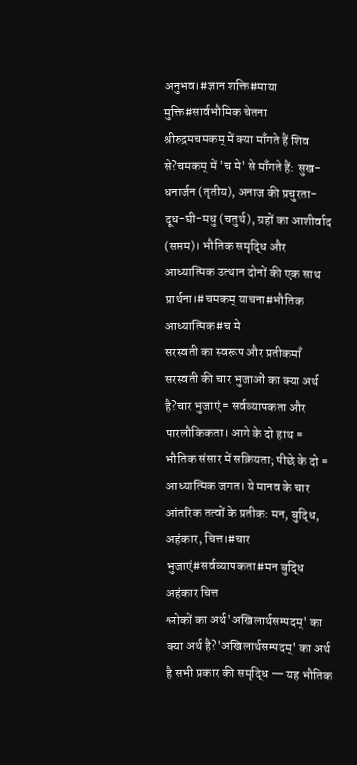अनुभव।#ज्ञान शक्ति#माया मुक्ति#सार्वभौमिक चेतना
श्रीरुद्रमचमकम् में क्या माँगते हैं शिव से?चमकम् में 'च मे' से माँगते हैं: सुख-धनार्जन (तृतीय), अनाज की प्रचुरता-दूध-घी-मधु (चतुर्थ), ग्रहों का आशीर्वाद (सप्तम)। भौतिक समृद्धि और आध्यात्मिक उत्थान दोनों की एक साथ प्रार्थना।#चमकम् याचना#भौतिक आध्यात्मिक#च मे
सरस्वती का स्वरूप और प्रतीकमाँ सरस्वती की चार भुजाओं का क्या अर्थ है?चार भुजाएं = सर्वव्यापकता और पारलौकिकता। आगे के दो हाथ = भौतिक संसार में सक्रियता; पीछे के दो = आध्यात्मिक जगत। ये मानव के चार आंतरिक तत्वों के प्रतीक: मन, बुद्धि, अहंकार, चित्त।#चार भुजाएं#सर्वव्यापकता#मन बुद्धि अहंकार चित्त
श्लोकों का अर्थ'अखिलार्थसम्पदम्' का क्या अर्थ है?'अखिलार्थसम्पदम्' का अर्थ है सभी प्रकार की समृद्धि — यह भौतिक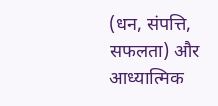(धन, संपत्ति, सफलता) और आध्यात्मिक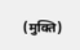(मुक्ति)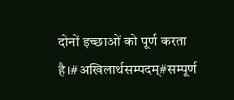दोनों इच्छाओं को पूर्ण करता है।#अखिलार्थसम्पदम्#सम्पूर्ण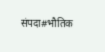संपदा#भौतिक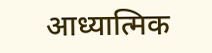आध्यात्मिक